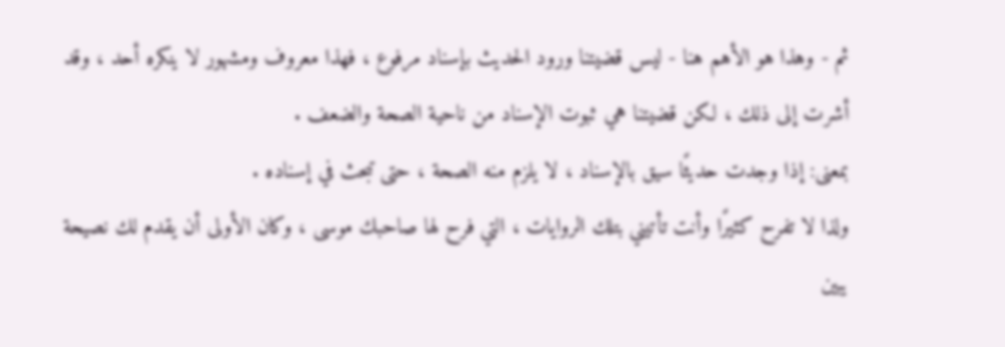ثم - وهذا هو الأهم هنا - ليس قضيتنا ورود الحديث بإسناد مرفوع ، فهذا معروف ومشهور لا ينكره أحد ، وقد أشرت إلى ذلك ، لكن قضيتنا هي ثبوت الإسناد من ناحية الصحة والضعف .
بمعنى: إذا وجدت حديثًا سيق بالإسناد ، لا يلزم منه الصحة ، حتى تبحث في إسناده .
ولذا لا تفرح كثيرًا وأنت تأتيني بتلك الروايات ، التي فرح لها صاحبك موسى ، وكان الأولى أن يقدم لك نصيحة يبين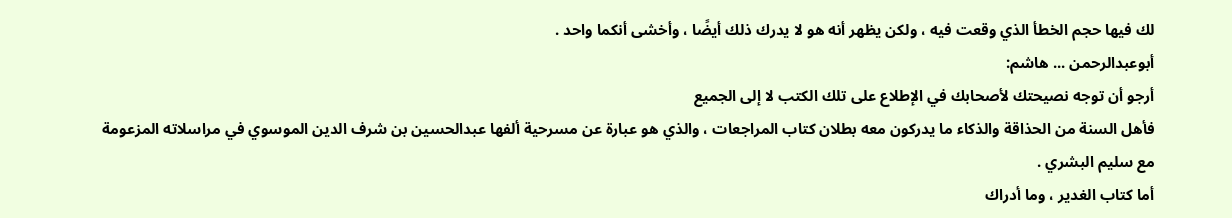لك فيها حجم الخطأ الذي وقعت فيه ، ولكن يظهر أنه هو لا يدرك ذلك أيضًا ، وأخشى أنكما واحد .
أبوعبدالرحمن ... هاشم:
أرجو أن توجه نصيحتك لأصحابك في الإطلاع على تلك الكتب لا إلى الجميع
فأهل السنة من الحذاقة والذكاء ما يدركون معه بطلان كتاب المراجعات ، والذي هو عبارة عن مسرحية ألفها عبدالحسين بن شرف الدين الموسوي في مراسلاته المزعومة مع سليم البشري .
أما كتاب الغدير ، وما أدراك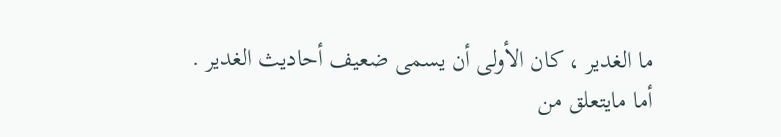ما الغدير ، كان الأولى أن يسمى ضعيف أحاديث الغدير .
أما مايتعلق من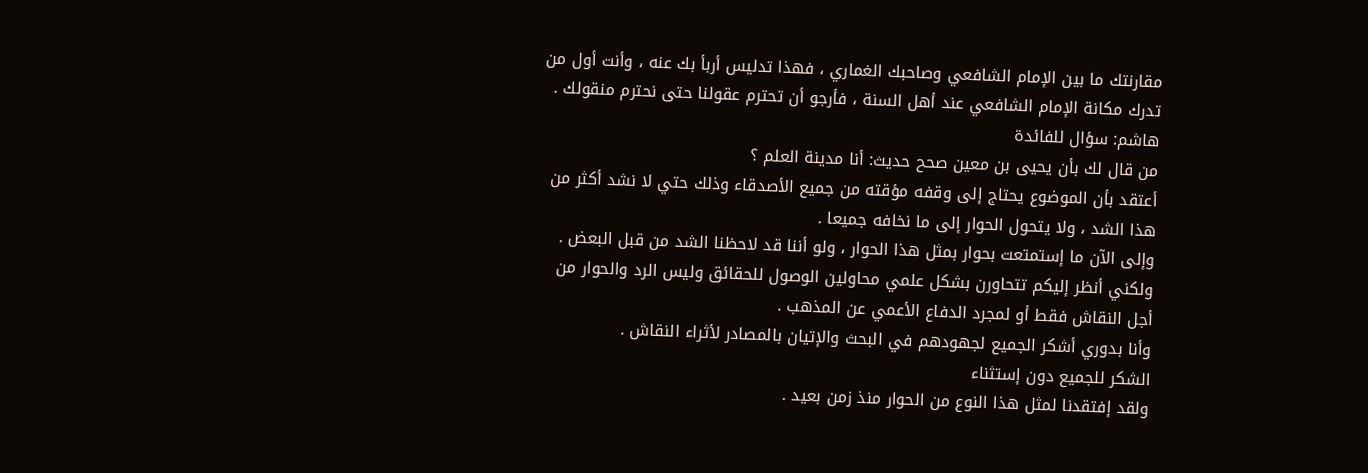مقارنتك ما بين الإمام الشافعي وصاحبك الغماري ، فهذا تدليس أربأ بك عنه ، وأنت أول من تدرك مكانة الإمام الشافعي عند أهل السنة ، فأرجو أن تحترم عقولنا حتى نحترم منقولك .
هاشم: سؤال للفائدة
من قال لك بأن يحيى بن معين صحح حديث: أنا مدينة العلم ؟
أعتقد بأن الموضوع يحتاج إلى وقفه مؤقته من جميع الأصدقاء وذلك حتي لا نشد أكثر من هذا الشد ، ولا يتحول الحوار إلى ما نخافه جميعا .
وإلى الآن ما إستمتعت بحوار بمثل هذا الحوار ، ولو أننا قد لاحظنا الشد من قبل البعض .
ولكني أنظر إليكم تتحاورن بشكل علمي محاولين الوصول للحقائق وليس الرد والحوار من أجل النقاش فقط أو لمجرد الدفاع الأعمي عن المذهب .
وأنا بدوري أشكر الجميع لجهودهم في البحث والإتيان بالمصادر لأثراء النقاش .
الشكر للجميع دون إستثناء
ولقد إفتقدنا لمثل هذا النوع من الحوار منذ زمن بعيد .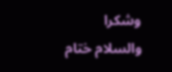وشكرا
والسلام ختام